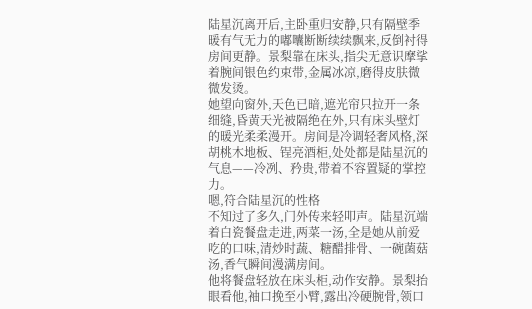陆星沉离开后,主卧重归安静,只有隔壁季暖有气无力的嘟囔断断续续飘来,反倒衬得房间更静。景梨靠在床头,指尖无意识摩挲着腕间银色约束带,金属冰凉,磨得皮肤微微发烫。
她望向窗外,天色已暗,遮光帘只拉开一条细缝,昏黄天光被隔绝在外,只有床头壁灯的暖光柔柔漫开。房间是冷调轻奢风格,深胡桃木地板、锃亮酒柜,处处都是陆星沉的气息——冷冽、矜贵,带着不容置疑的掌控力。
嗯,符合陆星沉的性格
不知过了多久,门外传来轻叩声。陆星沉端着白瓷餐盘走进,两菜一汤,全是她从前爱吃的口味,清炒时蔬、糖醋排骨、一碗菌菇汤,香气瞬间漫满房间。
他将餐盘轻放在床头柜,动作安静。景梨抬眼看他,袖口挽至小臂,露出冷硬腕骨,领口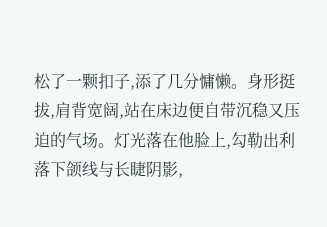松了一颗扣子,添了几分慵懒。身形挺拔,肩背宽阔,站在床边便自带沉稳又压迫的气场。灯光落在他脸上,勾勒出利落下颌线与长睫阴影,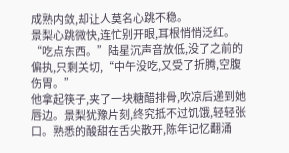成熟内敛,却让人莫名心跳不稳。
景梨心跳微快,连忙别开眼,耳根悄悄泛红。
“吃点东西。”陆星沉声音放低,没了之前的偏执,只剩关切,“中午没吃,又受了折腾,空腹伤胃。”
他拿起筷子,夹了一块糖醋排骨,吹凉后递到她唇边。景梨犹豫片刻,终究抵不过饥饿,轻轻张口。熟悉的酸甜在舌尖散开,陈年记忆翻涌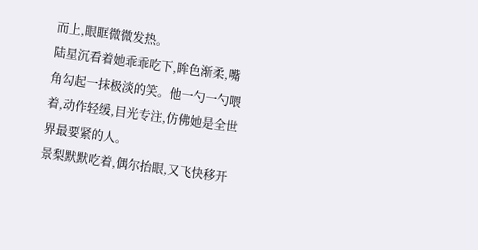而上,眼眶微微发热。
陆星沉看着她乖乖吃下,眸色渐柔,嘴角勾起一抹极淡的笑。他一勺一勺喂着,动作轻缓,目光专注,仿佛她是全世界最要紧的人。
景梨默默吃着,偶尔抬眼,又飞快移开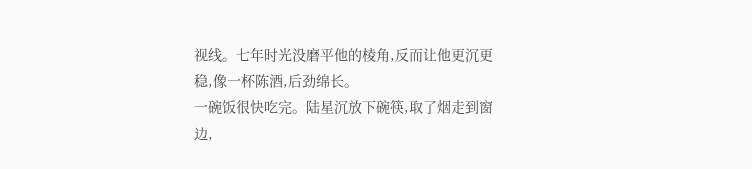视线。七年时光没磨平他的棱角,反而让他更沉更稳,像一杯陈酒,后劲绵长。
一碗饭很快吃完。陆星沉放下碗筷,取了烟走到窗边,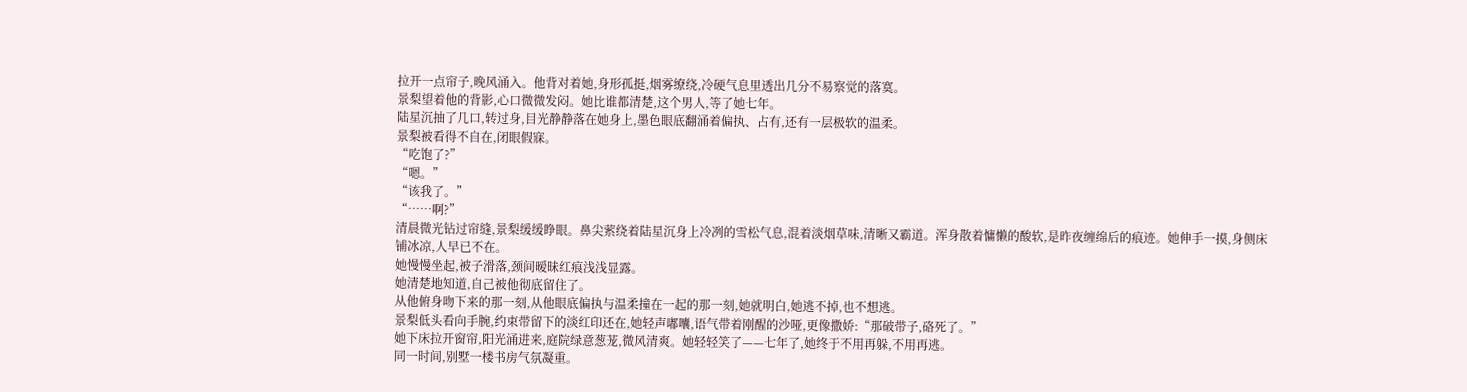拉开一点帘子,晚风涌入。他背对着她,身形孤挺,烟雾缭绕,冷硬气息里透出几分不易察觉的落寞。
景梨望着他的背影,心口微微发闷。她比谁都清楚,这个男人,等了她七年。
陆星沉抽了几口,转过身,目光静静落在她身上,墨色眼底翻涌着偏执、占有,还有一层极软的温柔。
景梨被看得不自在,闭眼假寐。
“吃饱了?”
“嗯。”
“该我了。”
“……啊?”
清晨微光钻过帘缝,景梨缓缓睁眼。鼻尖萦绕着陆星沉身上冷冽的雪松气息,混着淡烟草味,清晰又霸道。浑身散着慵懒的酸软,是昨夜缠绵后的痕迹。她伸手一摸,身侧床铺冰凉,人早已不在。
她慢慢坐起,被子滑落,颈间暧昧红痕浅浅显露。
她清楚地知道,自己被他彻底留住了。
从他俯身吻下来的那一刻,从他眼底偏执与温柔撞在一起的那一刻,她就明白,她逃不掉,也不想逃。
景梨低头看向手腕,约束带留下的淡红印还在,她轻声嘟囔,语气带着刚醒的沙哑,更像撒娇:“那破带子,硌死了。”
她下床拉开窗帘,阳光涌进来,庭院绿意葱茏,微风清爽。她轻轻笑了——七年了,她终于不用再躲,不用再逃。
同一时间,别墅一楼书房气氛凝重。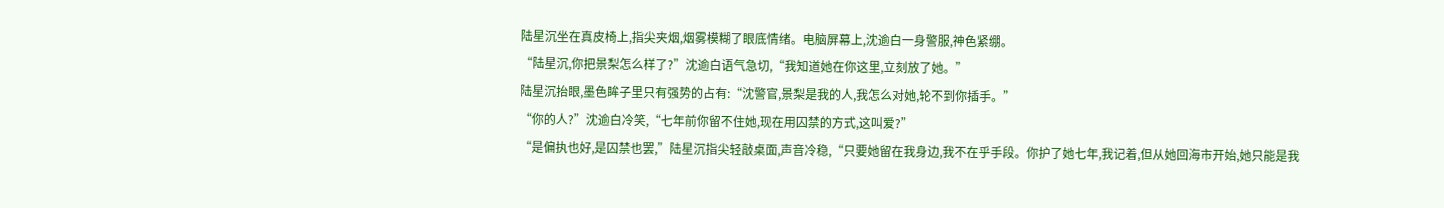陆星沉坐在真皮椅上,指尖夹烟,烟雾模糊了眼底情绪。电脑屏幕上,沈逾白一身警服,神色紧绷。
“陆星沉,你把景梨怎么样了?”沈逾白语气急切,“我知道她在你这里,立刻放了她。”
陆星沉抬眼,墨色眸子里只有强势的占有:“沈警官,景梨是我的人,我怎么对她,轮不到你插手。”
“你的人?”沈逾白冷笑,“七年前你留不住她,现在用囚禁的方式,这叫爱?”
“是偏执也好,是囚禁也罢,”陆星沉指尖轻敲桌面,声音冷稳,“只要她留在我身边,我不在乎手段。你护了她七年,我记着,但从她回海市开始,她只能是我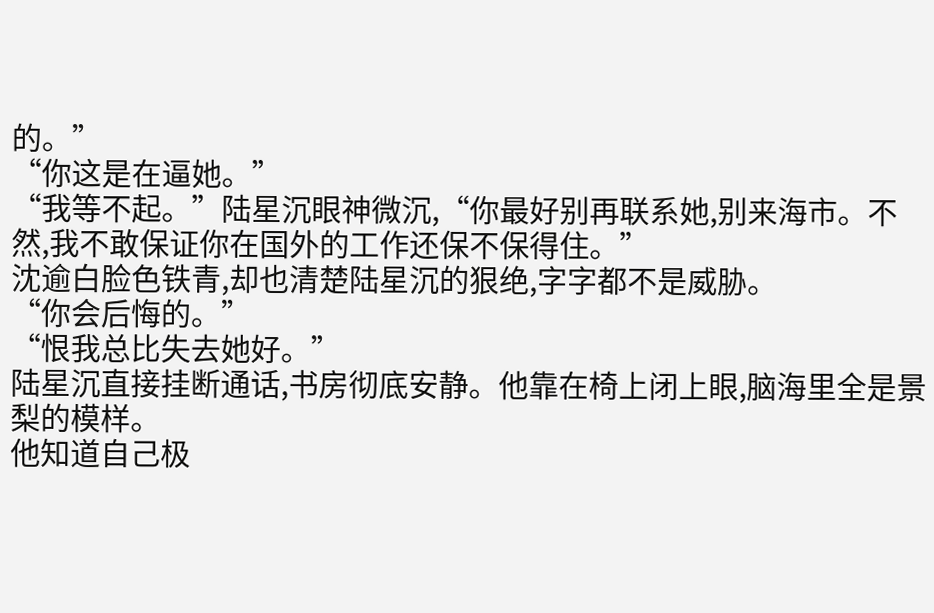的。”
“你这是在逼她。”
“我等不起。”陆星沉眼神微沉,“你最好别再联系她,别来海市。不然,我不敢保证你在国外的工作还保不保得住。”
沈逾白脸色铁青,却也清楚陆星沉的狠绝,字字都不是威胁。
“你会后悔的。”
“恨我总比失去她好。”
陆星沉直接挂断通话,书房彻底安静。他靠在椅上闭上眼,脑海里全是景梨的模样。
他知道自己极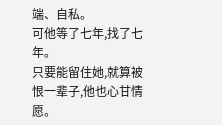端、自私。
可他等了七年,找了七年。
只要能留住她,就算被恨一辈子,他也心甘情愿。